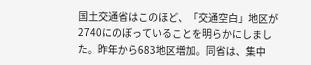国土交通省はこのほど、「交通空白」地区が2740にのぼっていることを明らかにしました。昨年から683地区増加。同省は、集中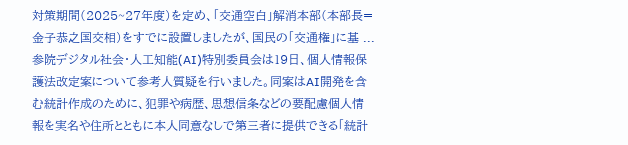対策期間(2025~27年度)を定め、「交通空白」解消本部(本部長=金子恭之国交相)をすでに設置しましたが、国民の「交通権」に基 ...
参院デジタル社会・人工知能(AI)特別委員会は19日、個人情報保護法改定案について参考人質疑を行いました。同案はAI開発を含む統計作成のために、犯罪や病歴、思想信条などの要配慮個人情報を実名や住所とともに本人同意なしで第三者に提供できる「統計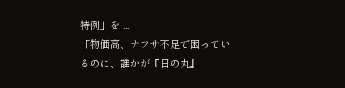特例」を ...
「物価高、ナフサ不足で困っているのに、誰かが『日の丸』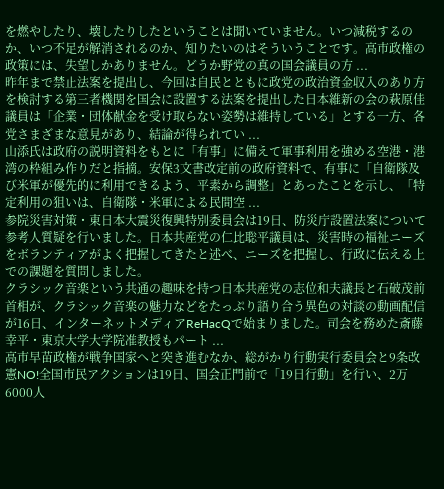を燃やしたり、壊したりしたということは聞いていません。いつ減税するのか、いつ不足が解消されるのか、知りたいのはそういうことです。高市政権の政策には、失望しかありません。どうか野党の真の国会議員の方 ...
昨年まで禁止法案を提出し、今回は自民とともに政党の政治資金収入のあり方を検討する第三者機関を国会に設置する法案を提出した日本維新の会の萩原佳議員は「企業・団体献金を受け取らない姿勢は維持している」とする一方、各党さまざまな意見があり、結論が得られてい ...
山添氏は政府の説明資料をもとに「有事」に備えて軍事利用を強める空港・港湾の枠組み作りだと指摘。安保3文書改定前の政府資料で、有事に「自衛隊及び米軍が優先的に利用できるよう、平素から調整」とあったことを示し、「特定利用の狙いは、自衛隊・米軍による民間空 ...
参院災害対策・東日本大震災復興特別委員会は19日、防災庁設置法案について参考人質疑を行いました。日本共産党の仁比聡平議員は、災害時の福祉ニーズをボランティアがよく把握してきたと述べ、ニーズを把握し、行政に伝える上での課題を質問しました。
クラシック音楽という共通の趣味を持つ日本共産党の志位和夫議長と石破茂前首相が、クラシック音楽の魅力などをたっぷり語り合う異色の対談の動画配信が16日、インターネットメディアReHacQで始まりました。司会を務めた斎藤幸平・東京大学大学院准教授もパート ...
高市早苗政権が戦争国家へと突き進むなか、総がかり行動実行委員会と9条改憲NO!全国市民アクションは19日、国会正門前で「19日行動」を行い、2万6000人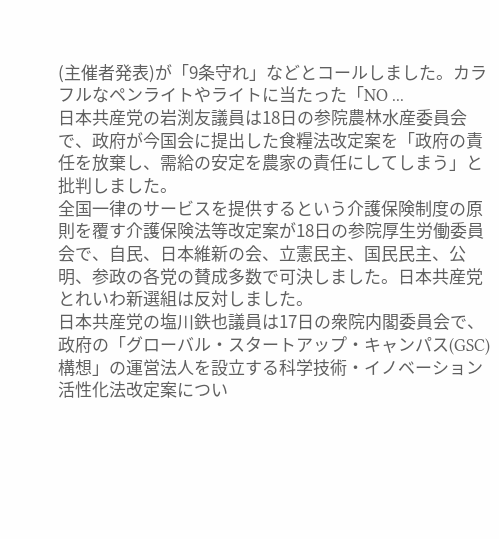(主催者発表)が「9条守れ」などとコールしました。カラフルなペンライトやライトに当たった「NO ...
日本共産党の岩渕友議員は18日の参院農林水産委員会で、政府が今国会に提出した食糧法改定案を「政府の責任を放棄し、需給の安定を農家の責任にしてしまう」と批判しました。
全国一律のサービスを提供するという介護保険制度の原則を覆す介護保険法等改定案が18日の参院厚生労働委員会で、自民、日本維新の会、立憲民主、国民民主、公明、参政の各党の賛成多数で可決しました。日本共産党とれいわ新選組は反対しました。
日本共産党の塩川鉄也議員は17日の衆院内閣委員会で、政府の「グローバル・スタートアップ・キャンパス(GSC)構想」の運営法人を設立する科学技術・イノベーション活性化法改定案につい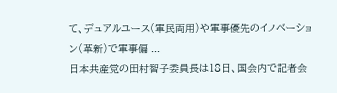て、デュアルユース(軍民両用)や軍事優先のイノベーション(革新)で軍事偏 ...
日本共産党の田村智子委員長は18日、国会内で記者会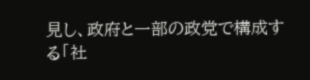見し、政府と一部の政党で構成する「社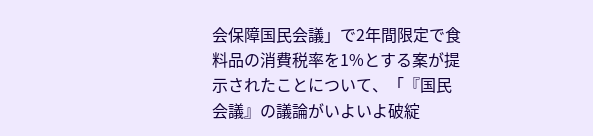会保障国民会議」で2年間限定で食料品の消費税率を1%とする案が提示されたことについて、「『国民会議』の議論がいよいよ破綻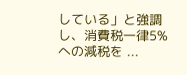している」と強調し、消費税一律5%への減税を ...